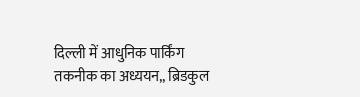दिल्ली में आधुनिक पार्किंग तकनीक का अध्ययन,, ब्रिडकुल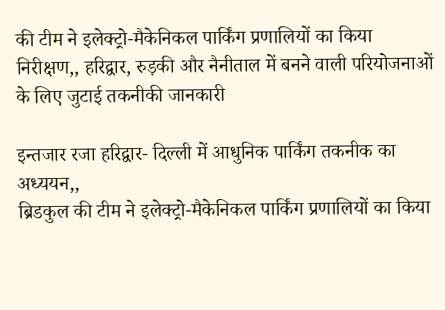की टीम ने इलेक्ट्रो-मैकेनिकल पार्किंग प्रणालियों का किया निरीक्षण,, हरिद्वार, रुड़की और नैनीताल में बनने वाली परियोजनाओं के लिए जुटाई तकनीकी जानकारी

इन्तजार रजा हरिद्वार- दिल्ली में आधुनिक पार्किंग तकनीक का अध्ययन,,
ब्रिडकुल की टीम ने इलेक्ट्रो-मैकेनिकल पार्किंग प्रणालियों का किया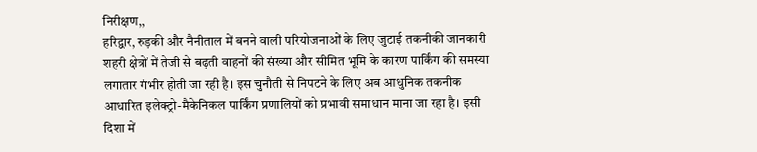निरीक्षण,,
हरिद्वार, रुड़की और नैनीताल में बनने वाली परियोजनाओं के लिए जुटाई तकनीकी जानकारी
शहरी क्षेत्रों में तेजी से बढ़ती वाहनों की संख्या और सीमित भूमि के कारण पार्किंग की समस्या लगातार गंभीर होती जा रही है। इस चुनौती से निपटने के लिए अब आधुनिक तकनीक आधारित इलेक्ट्रो-मैकेनिकल पार्किंग प्रणालियों को प्रभावी समाधान माना जा रहा है। इसी दिशा में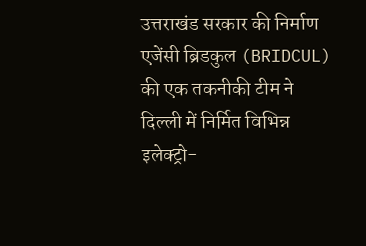उत्तराखंड सरकार की निर्माण एजेंसी ब्रिडकुल (BRIDCUL) की एक तकनीकी टीम ने दिल्ली में निर्मित विभिन्न इलेक्ट्रो-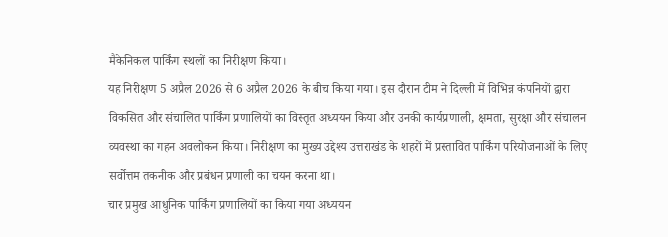मैकेनिकल पार्किंग स्थलों का निरीक्षण किया।
यह निरीक्षण 5 अप्रैल 2026 से 6 अप्रैल 2026 के बीच किया गया। इस दौरान टीम ने दिल्ली में विभिन्न कंपनियों द्वारा विकसित और संचालित पार्किंग प्रणालियों का विस्तृत अध्ययन किया और उनकी कार्यप्रणाली, क्षमता, सुरक्षा और संचालन व्यवस्था का गहन अवलोकन किया। निरीक्षण का मुख्य उद्देश्य उत्तराखंड के शहरों में प्रस्तावित पार्किंग परियोजनाओं के लिए सर्वोत्तम तकनीक और प्रबंधन प्रणाली का चयन करना था।
चार प्रमुख आधुनिक पार्किंग प्रणालियों का किया गया अध्ययन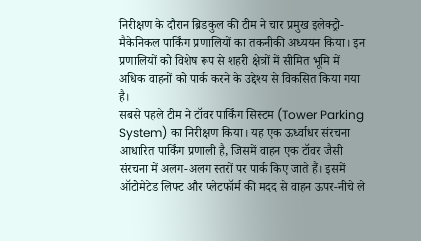निरीक्षण के दौरान ब्रिडकुल की टीम ने चार प्रमुख इलेक्ट्रो-मैकेनिकल पार्किंग प्रणालियों का तकनीकी अध्ययन किया। इन प्रणालियों को विशेष रूप से शहरी क्षेत्रों में सीमित भूमि में अधिक वाहनों को पार्क करने के उद्देश्य से विकसित किया गया है।
सबसे पहले टीम ने टॉवर पार्किंग सिस्टम (Tower Parking System) का निरीक्षण किया। यह एक ऊर्ध्वाधर संरचना आधारित पार्किंग प्रणाली है, जिसमें वाहन एक टॉवर जैसी संरचना में अलग-अलग स्तरों पर पार्क किए जाते हैं। इसमें ऑटोमेटेड लिफ्ट और प्लेटफॉर्म की मदद से वाहन ऊपर-नीचे ले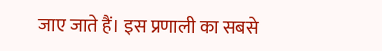जाए जाते हैं। इस प्रणाली का सबसे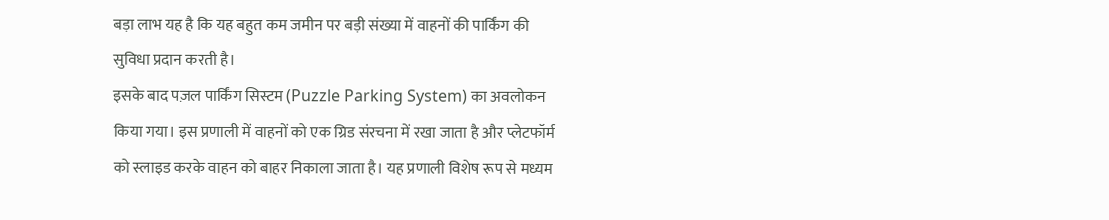बड़ा लाभ यह है कि यह बहुत कम जमीन पर बड़ी संख्या में वाहनों की पार्किंग की सुविधा प्रदान करती है।
इसके बाद पज़ल पार्किंग सिस्टम (Puzzle Parking System) का अवलोकन किया गया। इस प्रणाली में वाहनों को एक ग्रिड संरचना में रखा जाता है और प्लेटफॉर्म को स्लाइड करके वाहन को बाहर निकाला जाता है। यह प्रणाली विशेष रूप से मध्यम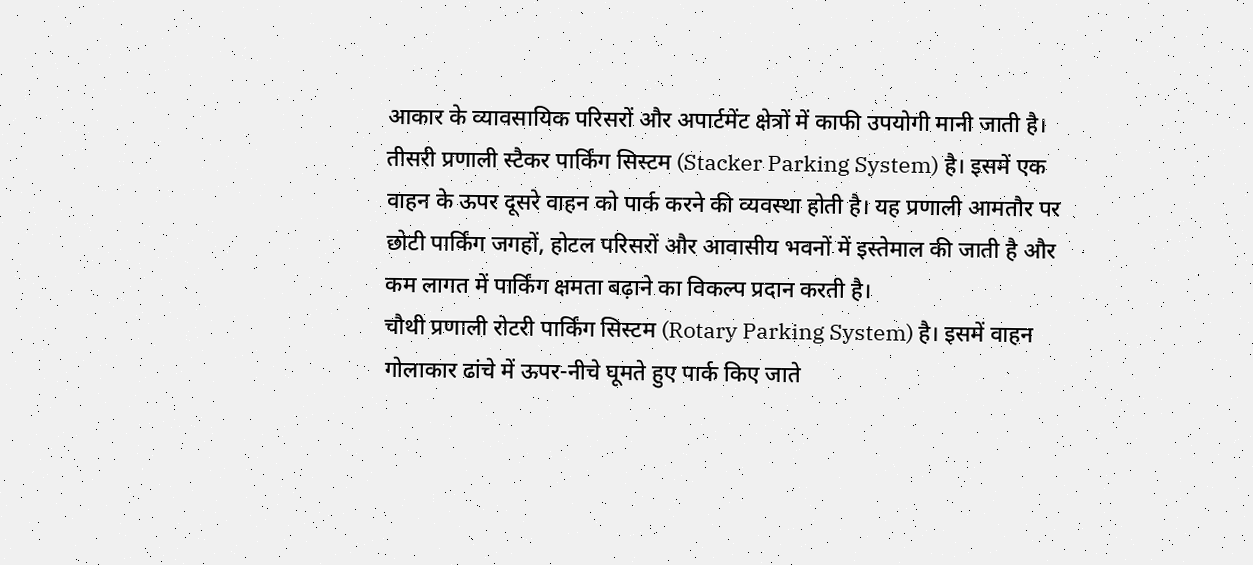आकार के व्यावसायिक परिसरों और अपार्टमेंट क्षेत्रों में काफी उपयोगी मानी जाती है।
तीसरी प्रणाली स्टैकर पार्किंग सिस्टम (Stacker Parking System) है। इसमें एक वाहन के ऊपर दूसरे वाहन को पार्क करने की व्यवस्था होती है। यह प्रणाली आमतौर पर छोटी पार्किंग जगहों, होटल परिसरों और आवासीय भवनों में इस्तेमाल की जाती है और कम लागत में पार्किंग क्षमता बढ़ाने का विकल्प प्रदान करती है।
चौथी प्रणाली रोटरी पार्किंग सिस्टम (Rotary Parking System) है। इसमें वाहन गोलाकार ढांचे में ऊपर-नीचे घूमते हुए पार्क किए जाते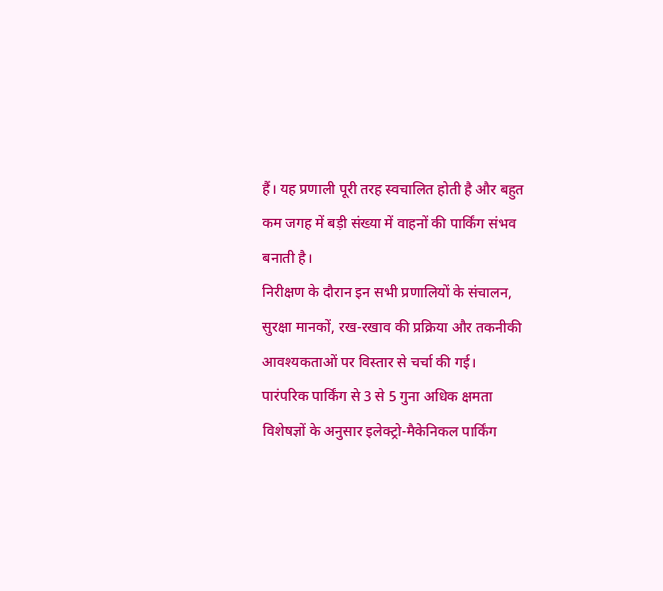हैं। यह प्रणाली पूरी तरह स्वचालित होती है और बहुत कम जगह में बड़ी संख्या में वाहनों की पार्किंग संभव बनाती है।
निरीक्षण के दौरान इन सभी प्रणालियों के संचालन, सुरक्षा मानकों, रख-रखाव की प्रक्रिया और तकनीकी आवश्यकताओं पर विस्तार से चर्चा की गई।
पारंपरिक पार्किंग से 3 से 5 गुना अधिक क्षमता
विशेषज्ञों के अनुसार इलेक्ट्रो-मैकेनिकल पार्किंग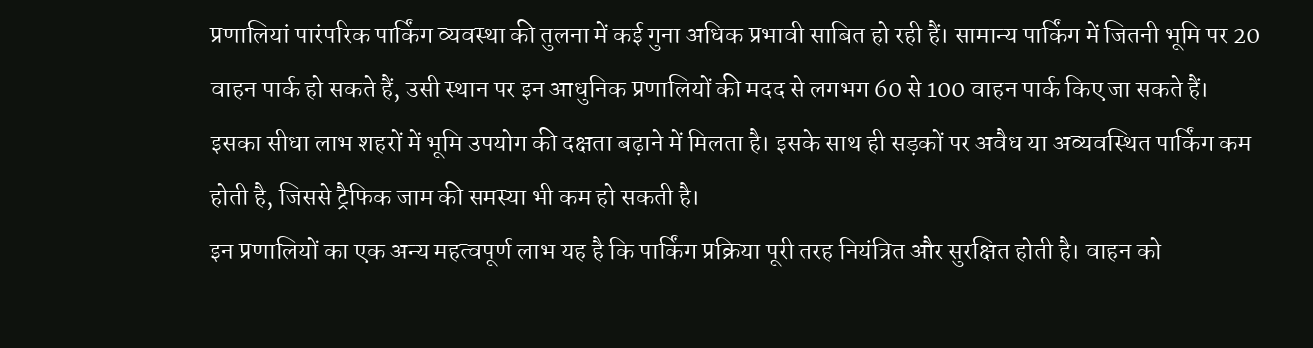प्रणालियां पारंपरिक पार्किंग व्यवस्था की तुलना में कई गुना अधिक प्रभावी साबित हो रही हैं। सामान्य पार्किंग में जितनी भूमि पर 20 वाहन पार्क हो सकते हैं, उसी स्थान पर इन आधुनिक प्रणालियों की मदद से लगभग 60 से 100 वाहन पार्क किए जा सकते हैं।
इसका सीधा लाभ शहरों में भूमि उपयोग की दक्षता बढ़ाने में मिलता है। इसके साथ ही सड़कों पर अवैध या अव्यवस्थित पार्किंग कम होती है, जिससे ट्रैफिक जाम की समस्या भी कम हो सकती है।
इन प्रणालियों का एक अन्य महत्वपूर्ण लाभ यह है कि पार्किंग प्रक्रिया पूरी तरह नियंत्रित और सुरक्षित होती है। वाहन को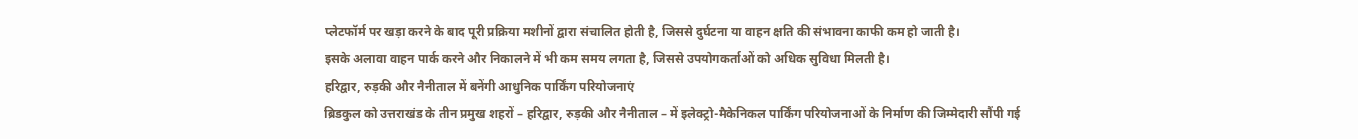प्लेटफॉर्म पर खड़ा करने के बाद पूरी प्रक्रिया मशीनों द्वारा संचालित होती है, जिससे दुर्घटना या वाहन क्षति की संभावना काफी कम हो जाती है।
इसके अलावा वाहन पार्क करने और निकालने में भी कम समय लगता है, जिससे उपयोगकर्ताओं को अधिक सुविधा मिलती है।
हरिद्वार, रुड़की और नैनीताल में बनेंगी आधुनिक पार्किंग परियोजनाएं
ब्रिडकुल को उत्तराखंड के तीन प्रमुख शहरों – हरिद्वार, रुड़की और नैनीताल – में इलेक्ट्रो-मैकेनिकल पार्किंग परियोजनाओं के निर्माण की जिम्मेदारी सौंपी गई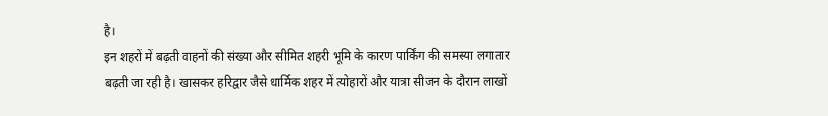है।
इन शहरों में बढ़ती वाहनों की संख्या और सीमित शहरी भूमि के कारण पार्किंग की समस्या लगातार बढ़ती जा रही है। खासकर हरिद्वार जैसे धार्मिक शहर में त्योहारों और यात्रा सीजन के दौरान लाखों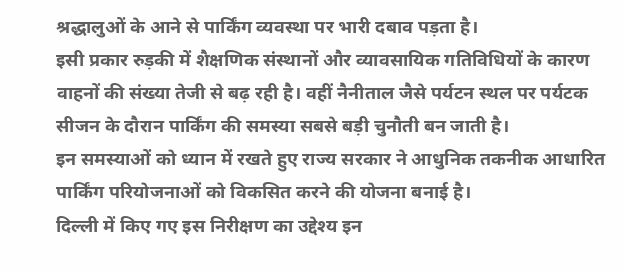श्रद्धालुओं के आने से पार्किंग व्यवस्था पर भारी दबाव पड़ता है।
इसी प्रकार रुड़की में शैक्षणिक संस्थानों और व्यावसायिक गतिविधियों के कारण वाहनों की संख्या तेजी से बढ़ रही है। वहीं नैनीताल जैसे पर्यटन स्थल पर पर्यटक सीजन के दौरान पार्किंग की समस्या सबसे बड़ी चुनौती बन जाती है।
इन समस्याओं को ध्यान में रखते हुए राज्य सरकार ने आधुनिक तकनीक आधारित पार्किंग परियोजनाओं को विकसित करने की योजना बनाई है।
दिल्ली में किए गए इस निरीक्षण का उद्देश्य इन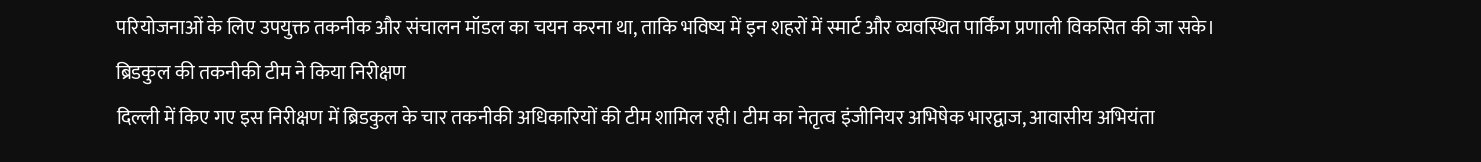परियोजनाओं के लिए उपयुक्त तकनीक और संचालन मॉडल का चयन करना था, ताकि भविष्य में इन शहरों में स्मार्ट और व्यवस्थित पार्किंग प्रणाली विकसित की जा सके।
ब्रिडकुल की तकनीकी टीम ने किया निरीक्षण
दिल्ली में किए गए इस निरीक्षण में ब्रिडकुल के चार तकनीकी अधिकारियों की टीम शामिल रही। टीम का नेतृत्व इंजीनियर अभिषेक भारद्वाज, आवासीय अभियंता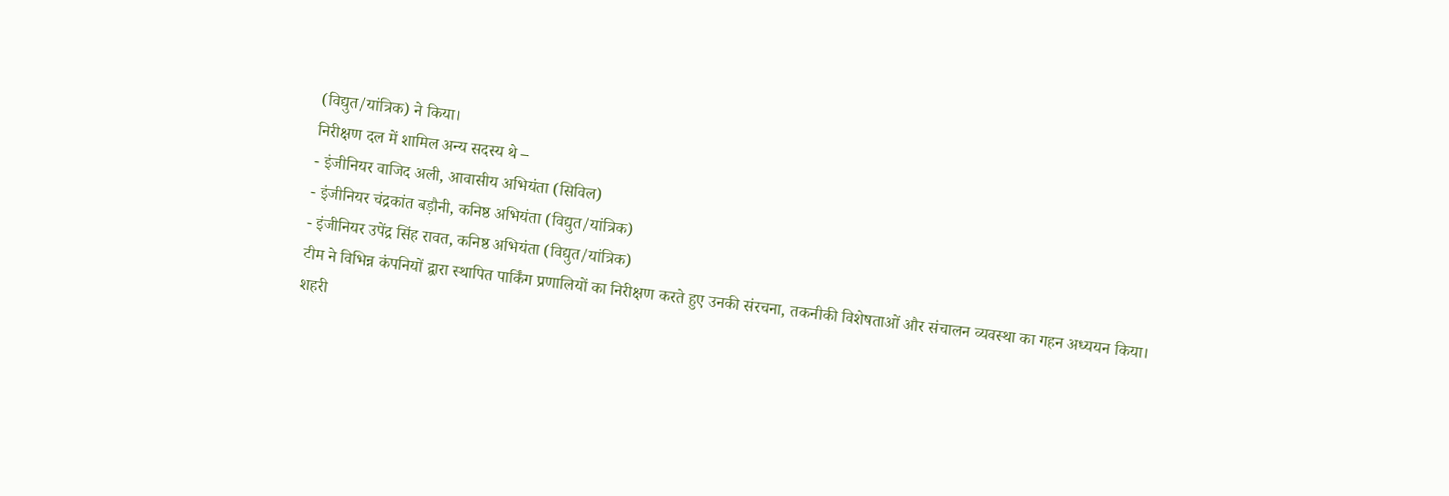(विद्युत/यांत्रिक) ने किया।
निरीक्षण दल में शामिल अन्य सदस्य थे –
- इंजीनियर वाजिद अली, आवासीय अभियंता (सिविल)
- इंजीनियर चंद्रकांत बड़ौनी, कनिष्ठ अभियंता (विद्युत/यांत्रिक)
- इंजीनियर उपेंद्र सिंह रावत, कनिष्ठ अभियंता (विद्युत/यांत्रिक)
टीम ने विभिन्न कंपनियों द्वारा स्थापित पार्किंग प्रणालियों का निरीक्षण करते हुए उनकी संरचना, तकनीकी विशेषताओं और संचालन व्यवस्था का गहन अध्ययन किया।
शहरी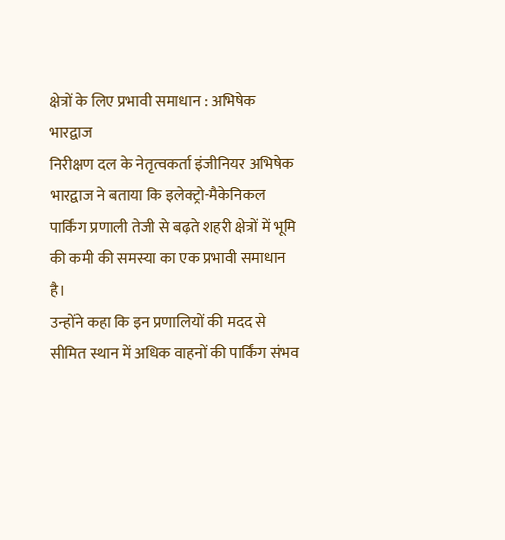क्षेत्रों के लिए प्रभावी समाधान : अभिषेक भारद्वाज
निरीक्षण दल के नेतृत्वकर्ता इंजीनियर अभिषेक भारद्वाज ने बताया कि इलेक्ट्रो-मैकेनिकल पार्किंग प्रणाली तेजी से बढ़ते शहरी क्षेत्रों में भूमि की कमी की समस्या का एक प्रभावी समाधान है।
उन्होंने कहा कि इन प्रणालियों की मदद से सीमित स्थान में अधिक वाहनों की पार्किंग संभव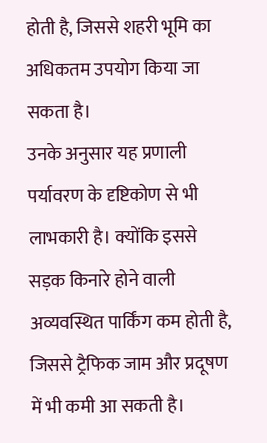होती है, जिससे शहरी भूमि का अधिकतम उपयोग किया जा सकता है।
उनके अनुसार यह प्रणाली पर्यावरण के दृष्टिकोण से भी लाभकारी है। क्योंकि इससे सड़क किनारे होने वाली अव्यवस्थित पार्किंग कम होती है, जिससे ट्रैफिक जाम और प्रदूषण में भी कमी आ सकती है।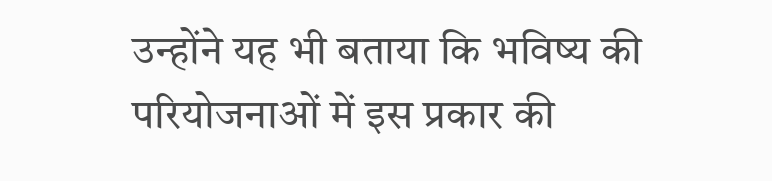उन्होंने यह भी बताया कि भविष्य की परियोजनाओं में इस प्रकार की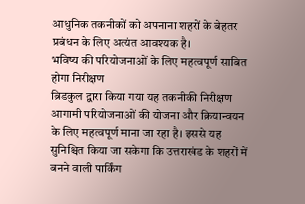आधुनिक तकनीकों को अपनाना शहरों के बेहतर प्रबंधन के लिए अत्यंत आवश्यक है।
भविष्य की परियोजनाओं के लिए महत्वपूर्ण साबित होगा निरीक्षण
ब्रिडकुल द्वारा किया गया यह तकनीकी निरीक्षण आगामी परियोजनाओं की योजना और क्रियान्वयन के लिए महत्वपूर्ण माना जा रहा है। इससे यह सुनिश्चित किया जा सकेगा कि उत्तराखंड के शहरों में बनने वाली पार्किंग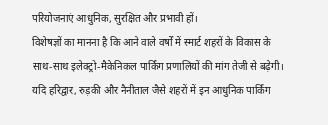परियोजनाएं आधुनिक, सुरक्षित और प्रभावी हों।
विशेषज्ञों का मानना है कि आने वाले वर्षों में स्मार्ट शहरों के विकास के साथ-साथ इलेक्ट्रो-मैकेनिकल पार्किंग प्रणालियों की मांग तेजी से बढ़ेगी।
यदि हरिद्वार, रुड़की और नैनीताल जैसे शहरों में इन आधुनिक पार्किंग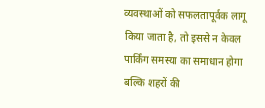व्यवस्थाओं को सफलतापूर्वक लागू किया जाता है, तो इससे न केवल पार्किंग समस्या का समाधान होगा बल्कि शहरों की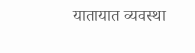यातायात व्यवस्था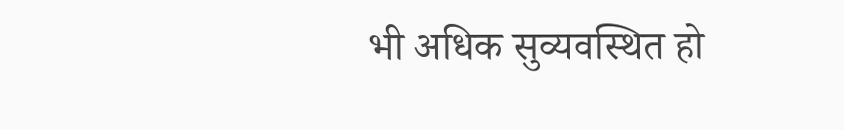भी अधिक सुव्यवस्थित हो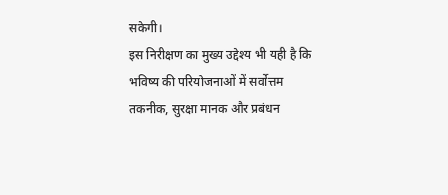सकेगी।
इस निरीक्षण का मुख्य उद्देश्य भी यही है कि भविष्य की परियोजनाओं में सर्वोत्तम तकनीक, सुरक्षा मानक और प्रबंधन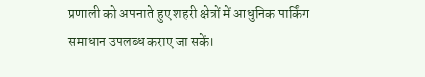प्रणाली को अपनाते हुए शहरी क्षेत्रों में आधुनिक पार्किंग समाधान उपलब्ध कराए जा सकें।